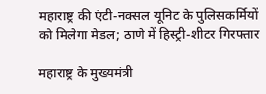महाराष्ट्र की एंटी-नक्सल यूनिट के पुलिसकर्मियों को मिलेगा मेडल; ठाणे में हिस्ट्री-शीटर गिरफ्तार

महाराष्ट्र के मुख्यमंत्री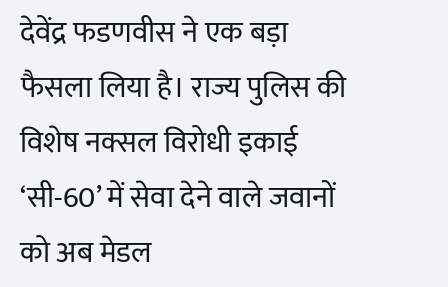देवेंद्र फडणवीस ने एक बड़ा फैसला लिया है। राज्य पुलिस की विशेष नक्सल विरोधी इकाई ‘सी-60’ में सेवा देने वाले जवानों को अब मेडल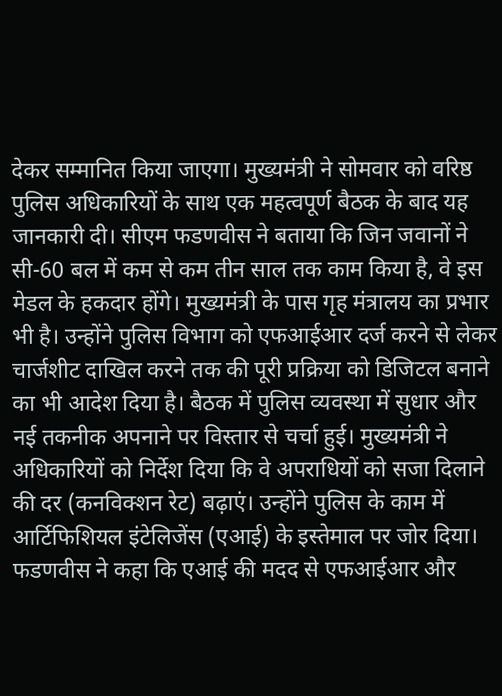देकर सम्मानित किया जाएगा। मुख्यमंत्री ने सोमवार को वरिष्ठ पुलिस अधिकारियों के साथ एक महत्वपूर्ण बैठक के बाद यह जानकारी दी। सीएम फडणवीस ने बताया कि जिन जवानों ने सी-60 बल में कम से कम तीन साल तक काम किया है, वे इस मेडल के हकदार होंगे। मुख्यमंत्री के पास गृह मंत्रालय का प्रभार भी है। उन्होंने पुलिस विभाग को एफआईआर दर्ज करने से लेकर चार्जशीट दाखिल करने तक की पूरी प्रक्रिया को डिजिटल बनाने का भी आदेश दिया है। बैठक में पुलिस व्यवस्था में सुधार और नई तकनीक अपनाने पर विस्तार से चर्चा हुई। मुख्यमंत्री ने अधिकारियों को निर्देश दिया कि वे अपराधियों को सजा दिलाने की दर (कनविक्शन रेट) बढ़ाएं। उन्होंने पुलिस के काम में आर्टिफिशियल इंटेलिजेंस (एआई) के इस्तेमाल पर जोर दिया। फडणवीस ने कहा कि एआई की मदद से एफआईआर और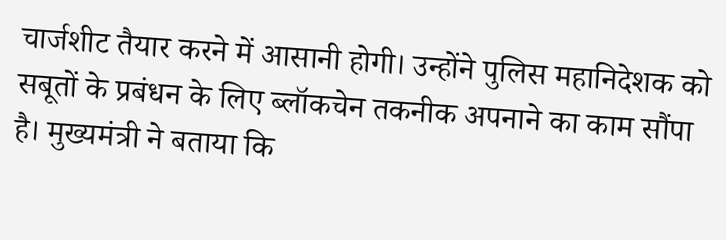चार्जशीट तैयार करने में आसानी होगी। उन्होंने पुलिस महानिदेशक को सबूतों के प्रबंधन के लिए ब्लॉकचेन तकनीक अपनाने का काम सौंपा है। मुख्यमंत्री ने बताया कि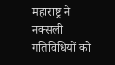महाराष्ट्र ने नक्सली गतिविधियों को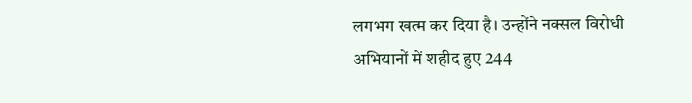लगभग खत्म कर दिया है। उन्होंने नक्सल विरोधी अभियानों में शहीद हुए 244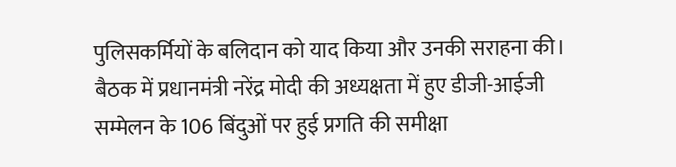पुलिसकर्मियों के बलिदान को याद किया और उनकी सराहना की। बैठक में प्रधानमंत्री नरेंद्र मोदी की अध्यक्षता में हुए डीजी-आईजी सम्मेलन के 106 बिंदुओं पर हुई प्रगति की समीक्षा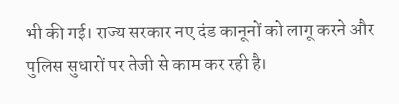भी की गई। राज्य सरकार नए दंड कानूनों को लागू करने और पुलिस सुधारों पर तेजी से काम कर रही है।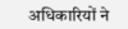अधिकारियों ने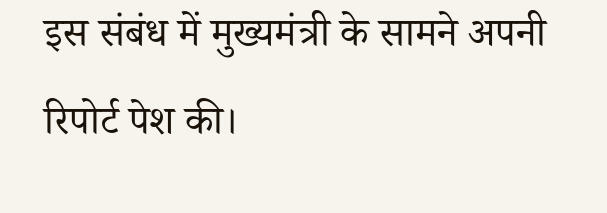इस संबंध में मुख्यमंत्री के सामने अपनी रिपोर्ट पेश की।